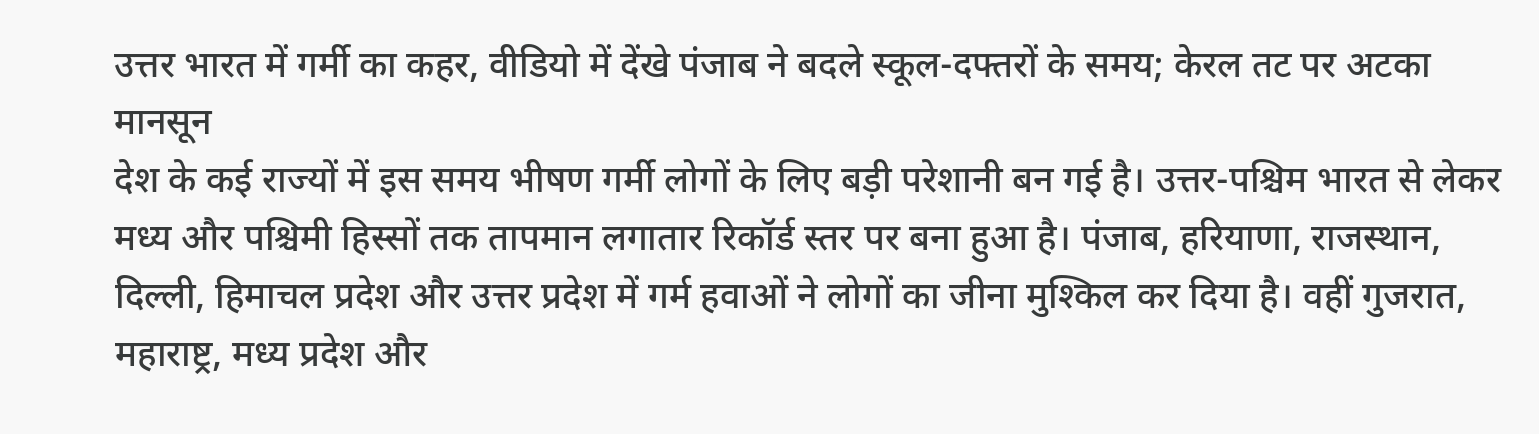उत्तर भारत में गर्मी का कहर, वीडियो में देंखे पंजाब ने बदले स्कूल-दफ्तरों के समय; केरल तट पर अटका मानसून
देश के कई राज्यों में इस समय भीषण गर्मी लोगों के लिए बड़ी परेशानी बन गई है। उत्तर-पश्चिम भारत से लेकर मध्य और पश्चिमी हिस्सों तक तापमान लगातार रिकॉर्ड स्तर पर बना हुआ है। पंजाब, हरियाणा, राजस्थान, दिल्ली, हिमाचल प्रदेश और उत्तर प्रदेश में गर्म हवाओं ने लोगों का जीना मुश्किल कर दिया है। वहीं गुजरात, महाराष्ट्र, मध्य प्रदेश और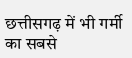छत्तीसगढ़ में भी गर्मी का सबसे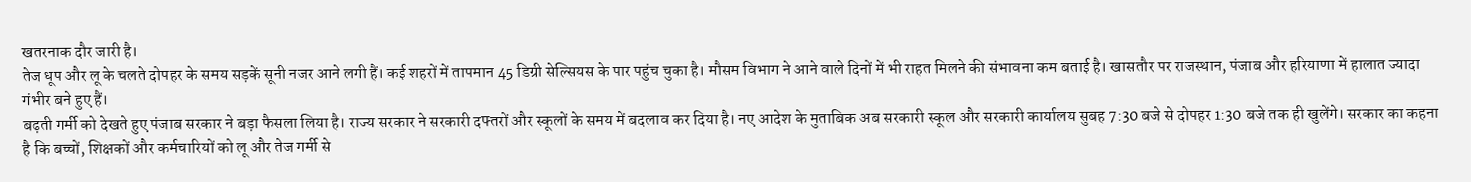खतरनाक दौर जारी है।
तेज धूप और लू के चलते दोपहर के समय सड़कें सूनी नजर आने लगी हैं। कई शहरों में तापमान 45 डिग्री सेल्सियस के पार पहुंच चुका है। मौसम विभाग ने आने वाले दिनों में भी राहत मिलने की संभावना कम बताई है। खासतौर पर राजस्थान, पंजाब और हरियाणा में हालात ज्यादा गंभीर बने हुए हैं।
बढ़ती गर्मी को देखते हुए पंजाब सरकार ने बड़ा फैसला लिया है। राज्य सरकार ने सरकारी दफ्तरों और स्कूलों के समय में बदलाव कर दिया है। नए आदेश के मुताबिक अब सरकारी स्कूल और सरकारी कार्यालय सुबह 7:30 बजे से दोपहर 1:30 बजे तक ही खुलेंगे। सरकार का कहना है कि बच्चों, शिक्षकों और कर्मचारियों को लू और तेज गर्मी से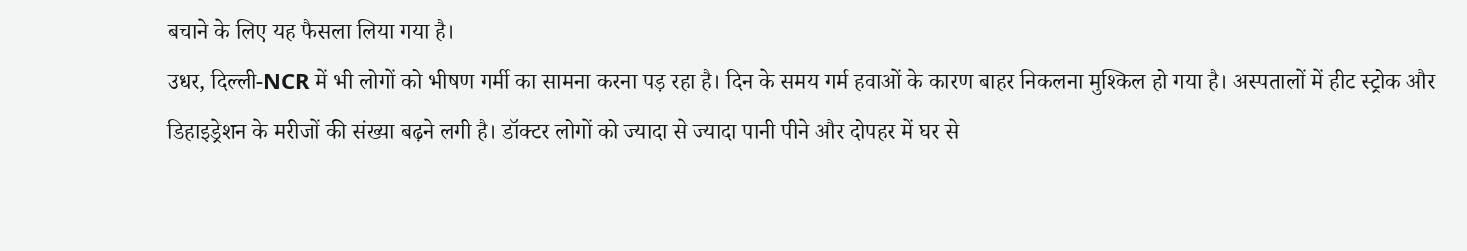बचाने के लिए यह फैसला लिया गया है।
उधर, दिल्ली-NCR में भी लोगों को भीषण गर्मी का सामना करना पड़ रहा है। दिन के समय गर्म हवाओं के कारण बाहर निकलना मुश्किल हो गया है। अस्पतालों में हीट स्ट्रोक और डिहाइड्रेशन के मरीजों की संख्या बढ़ने लगी है। डॉक्टर लोगों को ज्यादा से ज्यादा पानी पीने और दोपहर में घर से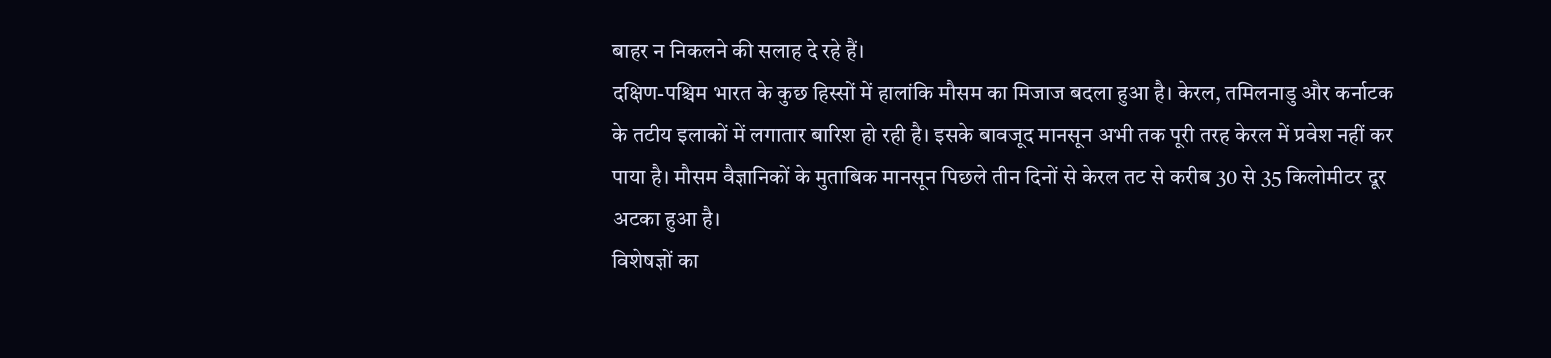बाहर न निकलने की सलाह दे रहे हैं।
दक्षिण-पश्चिम भारत के कुछ हिस्सों में हालांकि मौसम का मिजाज बदला हुआ है। केरल, तमिलनाडु और कर्नाटक के तटीय इलाकों में लगातार बारिश हो रही है। इसके बावजूद मानसून अभी तक पूरी तरह केरल में प्रवेश नहीं कर पाया है। मौसम वैज्ञानिकों के मुताबिक मानसून पिछले तीन दिनों से केरल तट से करीब 30 से 35 किलोमीटर दूर अटका हुआ है।
विशेषज्ञों का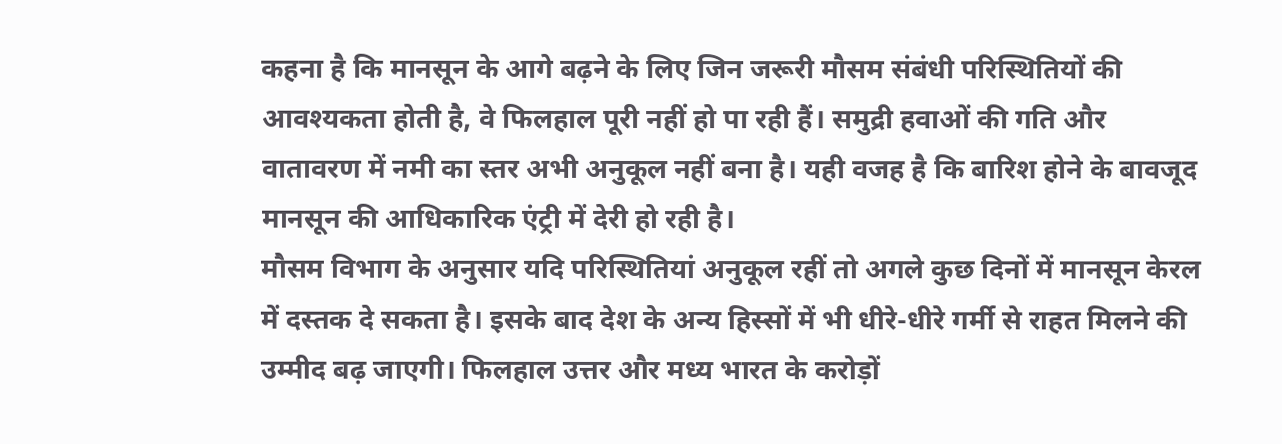कहना है कि मानसून के आगे बढ़ने के लिए जिन जरूरी मौसम संबंधी परिस्थितियों की आवश्यकता होती है, वे फिलहाल पूरी नहीं हो पा रही हैं। समुद्री हवाओं की गति और वातावरण में नमी का स्तर अभी अनुकूल नहीं बना है। यही वजह है कि बारिश होने के बावजूद मानसून की आधिकारिक एंट्री में देरी हो रही है।
मौसम विभाग के अनुसार यदि परिस्थितियां अनुकूल रहीं तो अगले कुछ दिनों में मानसून केरल में दस्तक दे सकता है। इसके बाद देश के अन्य हिस्सों में भी धीरे-धीरे गर्मी से राहत मिलने की उम्मीद बढ़ जाएगी। फिलहाल उत्तर और मध्य भारत के करोड़ों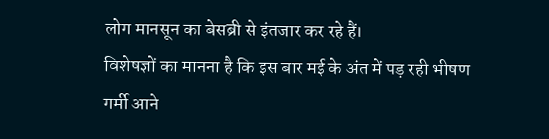लोग मानसून का बेसब्री से इंतजार कर रहे हैं।
विशेषज्ञों का मानना है कि इस बार मई के अंत में पड़ रही भीषण गर्मी आने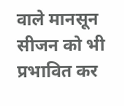वाले मानसून सीजन को भी प्रभावित कर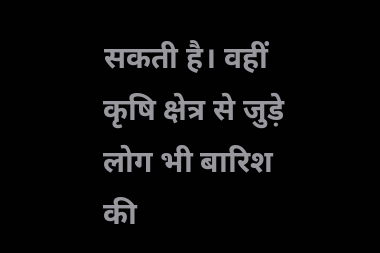सकती है। वहीं कृषि क्षेत्र से जुड़े लोग भी बारिश की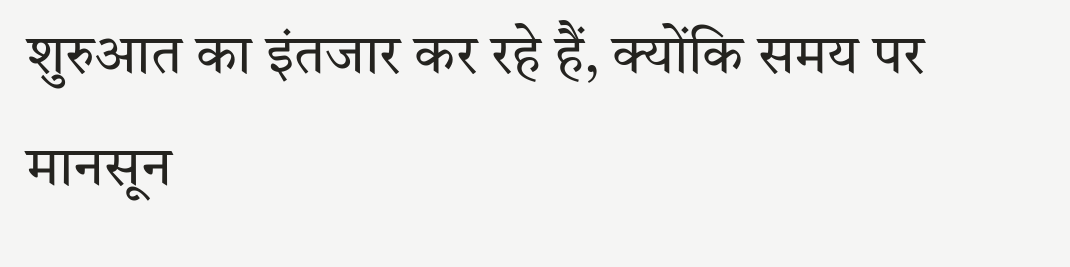शुरुआत का इंतजार कर रहे हैं, क्योंकि समय पर मानसून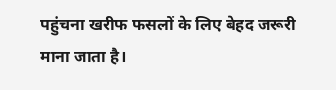पहुंचना खरीफ फसलों के लिए बेहद जरूरी माना जाता है।